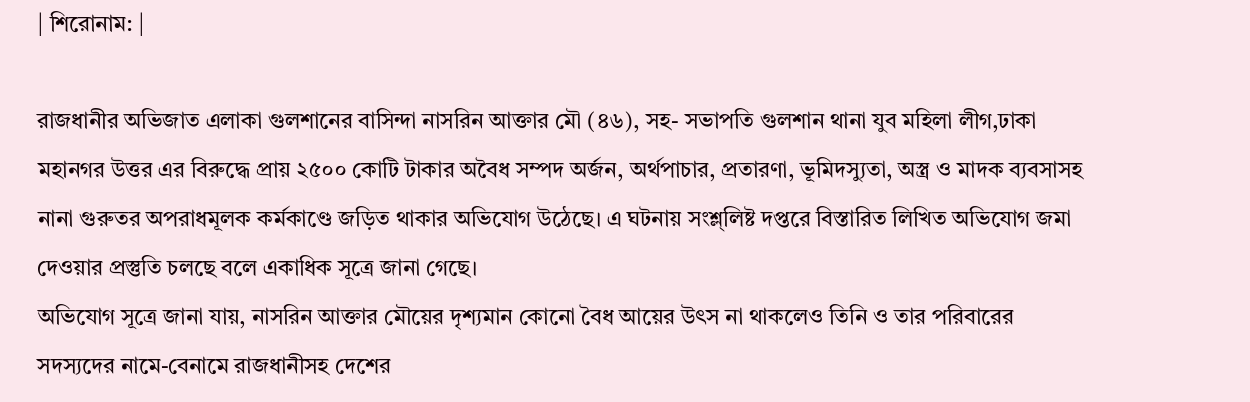| শিরোনাম: |

রাজধানীর অভিজাত এলাকা গুলশানের বাসিন্দা নাসরিন আক্তার মৌ (৪৬), সহ- সভাপতি গুলশান থানা যুব মহিলা লীগ,ঢাকা মহানগর উত্তর এর বিরুদ্ধে প্রায় ২৫০০ কোটি টাকার অবৈধ সম্পদ অর্জন, অর্থপাচার, প্রতারণা, ভূমিদস্যুতা, অস্ত্র ও মাদক ব্যবসাসহ নানা গুরুতর অপরাধমূলক কর্মকাণ্ডে জড়িত থাকার অভিযোগ উঠেছে। এ ঘটনায় সংশ্ল্লিষ্ট দপ্তরে বিস্তারিত লিখিত অভিযোগ জমা দেওয়ার প্রস্তুতি চলছে বলে একাধিক সূত্রে জানা গেছে।
অভিযোগ সূত্রে জানা যায়, নাসরিন আক্তার মৌয়ের দৃশ্যমান কোনো বৈধ আয়ের উৎস না থাকলেও তিনি ও তার পরিবারের সদস্যদের নামে-বেনামে রাজধানীসহ দেশের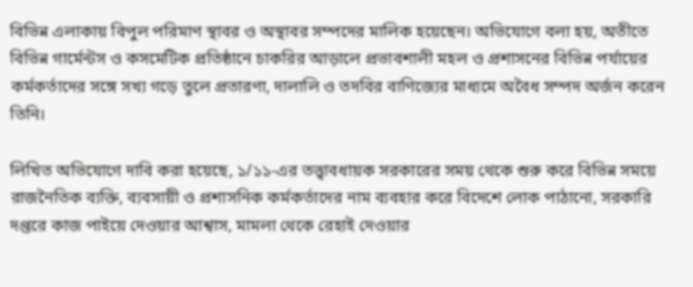বিভিন্ন এলাকায় বিপুল পরিমাণ স্থাবর ও অস্থাবর সম্পদের মালিক হয়েছেন। অভিযোগে বলা হয়, অতীতে বিভিন্ন গার্মেন্টস ও কসমেটিক প্রতিষ্ঠানে চাকরির আড়ালে প্রভাবশালী মহল ও প্রশাসনের বিভিন্ন পর্যায়ের কর্মকর্তাদের সঙ্গে সখ্য গড়ে তুলে প্রতারণা, দালালি ও তদবির বাণিজ্যের মাধ্যমে অবৈধ সম্পদ অর্জন করেন তিনি।

লিখিত অভিযোগে দাবি করা হয়েছে, ১/১১-এর তত্ত্বাবধায়ক সরকারের সময় থেকে শুরু করে বিভিন্ন সময়ে রাজনৈতিক ব্যক্তি, ব্যবসায়ী ও প্রশাসনিক কর্মকর্তাদের নাম ব্যবহার করে বিদেশে লোক পাঠানো, সরকারি দপ্তরে কাজ পাইয়ে দেওয়ার আশ্বাস, মামলা থেকে রেহাই দেওয়ার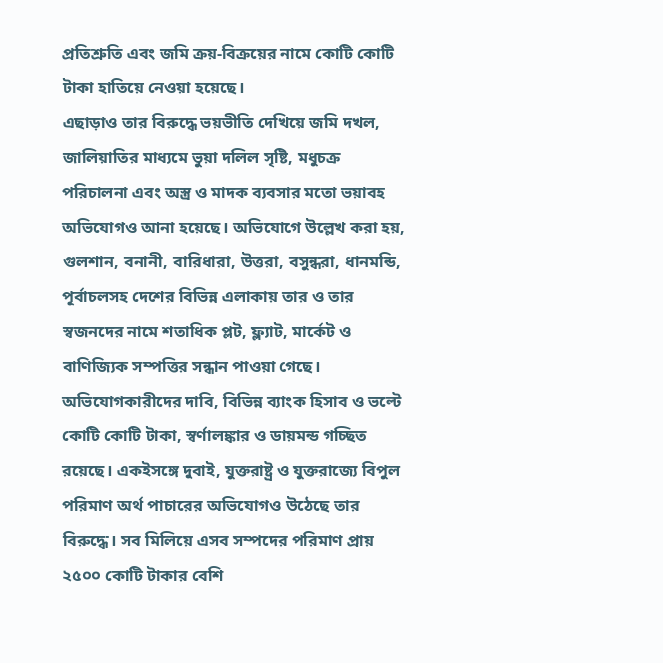প্রতিশ্রুতি এবং জমি ক্রয়-বিক্রয়ের নামে কোটি কোটি টাকা হাতিয়ে নেওয়া হয়েছে।
এছাড়াও তার বিরুদ্ধে ভয়ভীতি দেখিয়ে জমি দখল, জালিয়াতির মাধ্যমে ভুয়া দলিল সৃষ্টি, মধুচক্র পরিচালনা এবং অস্ত্র ও মাদক ব্যবসার মতো ভয়াবহ অভিযোগও আনা হয়েছে। অভিযোগে উল্লেখ করা হয়, গুলশান, বনানী, বারিধারা, উত্তরা, বসুন্ধরা, ধানমন্ডি, পূর্বাচলসহ দেশের বিভিন্ন এলাকায় তার ও তার স্বজনদের নামে শতাধিক প্লট, ফ্ল্যাট, মার্কেট ও বাণিজ্যিক সম্পত্তির সন্ধান পাওয়া গেছে।
অভিযোগকারীদের দাবি, বিভিন্ন ব্যাংক হিসাব ও ভল্টে কোটি কোটি টাকা, স্বর্ণালঙ্কার ও ডায়মন্ড গচ্ছিত রয়েছে। একইসঙ্গে দুবাই, যুক্তরাষ্ট্র ও যুক্তরাজ্যে বিপুল পরিমাণ অর্থ পাচারের অভিযোগও উঠেছে তার বিরুদ্ধে। সব মিলিয়ে এসব সম্পদের পরিমাণ প্রায় ২৫০০ কোটি টাকার বেশি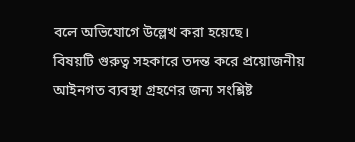বলে অভিযোগে উল্লেখ করা হয়েছে।
বিষয়টি গুরুত্ব সহকারে তদন্ত করে প্রয়োজনীয় আইনগত ব্যবস্থা গ্রহণের জন্য সংশ্লিষ্ট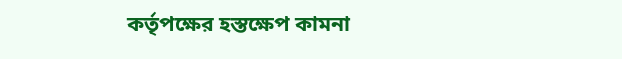কর্তৃপক্ষের হস্তক্ষেপ কামনা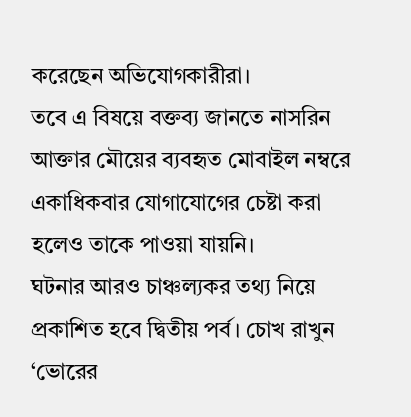করেছেন অভিযোগকারীরা।
তবে এ বিষয়ে বক্তব্য জানতে নাসরিন আক্তার মৌয়ের ব্যবহৃত মোবাইল নম্বরে একাধিকবার যোগাযোগের চেষ্টা করা হলেও তাকে পাওয়া যায়নি।
ঘটনার আরও চাঞ্চল্যকর তথ্য নিয়ে প্রকাশিত হবে দ্বিতীয় পর্ব। চোখ রাখুন ‘ভোরের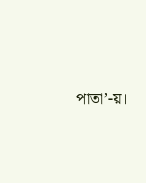পাতা’-য়।